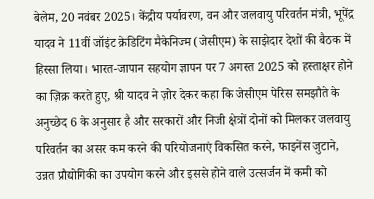बेलेम, 20 नवंबर 2025। केंद्रीय पर्यावरण, वन और जलवायु परिवर्तन मंत्री, भूपेंद्र यादव ने 11वीं जॉइंट क्रेडिटिंग मैकेनिज्म (जेसीएम) के साझेदार देशों की बैठक में हिस्सा लिया। भारत-जापान सहयोग ज्ञापन पर 7 अगस्त 2025 को हस्ताक्षर होने का ज़िक्र करते हुए, श्री यादव ने ज़ोर देकर कहा कि जेसीएम पेरिस समझौते के अनुच्छेद 6 के अनुसार है और सरकारों और निजी क्षेत्रों दोनों को मिलकर जलवायु परिवर्तन का असर कम करने की परियोजनाएं विकसित करने, फाइनेंस जुटाने, उन्नत प्रौद्योगिकी का उपयोग करने और इससे होने वाले उत्सर्जन में कमी को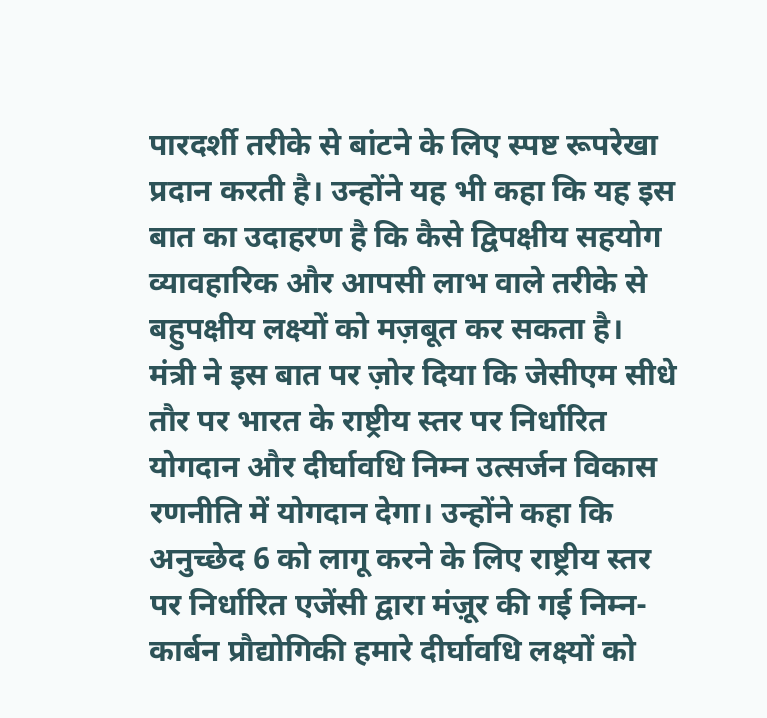पारदर्शी तरीके से बांटने के लिए स्पष्ट रूपरेखा प्रदान करती है। उन्होंने यह भी कहा कि यह इस बात का उदाहरण है कि कैसे द्विपक्षीय सहयोग व्यावहारिक और आपसी लाभ वाले तरीके से बहुपक्षीय लक्ष्यों को मज़बूत कर सकता है।
मंत्री ने इस बात पर ज़ोर दिया कि जेसीएम सीधे तौर पर भारत के राष्ट्रीय स्तर पर निर्धारित योगदान और दीर्घावधि निम्न उत्सर्जन विकास रणनीति में योगदान देगा। उन्होंने कहा कि अनुच्छेद 6 को लागू करने के लिए राष्ट्रीय स्तर पर निर्धारित एजेंसी द्वारा मंज़ूर की गई निम्न-कार्बन प्रौद्योगिकी हमारे दीर्घावधि लक्ष्यों को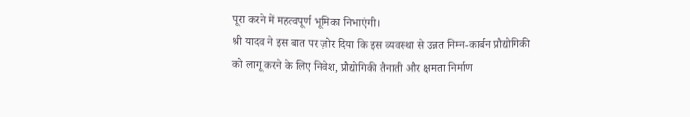पूरा करने में महत्वपूर्ण भूमिका निभाएंगी।
श्री यादव ने इस बात पर ज़ोर दिया कि इस व्यवस्था से उन्नत निम्न-कार्बन प्रौद्योगिकी को लागू करने के लिए निवेश, प्रौद्योगिकी तैनाती और क्षमता निर्माण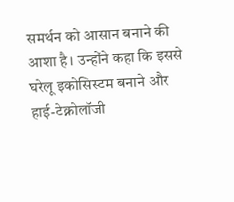समर्थन को आसान बनाने की आशा है। उन्होंने कहा कि इससे घरेलू इकोसिस्टम बनाने और हाई-टेक्नोलॉजी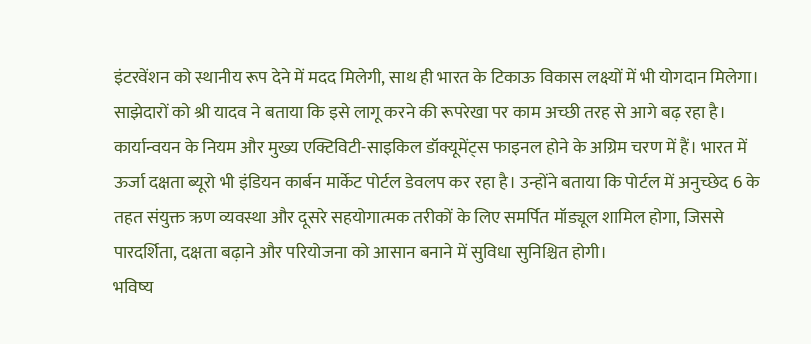इंटरवेंशन को स्थानीय रूप देने में मदद मिलेगी, साथ ही भारत के टिकाऊ विकास लक्ष्यों में भी योगदान मिलेगा।
साझेदारों को श्री यादव ने बताया कि इसे लागू करने की रूपरेखा पर काम अच्छी तरह से आगे बढ़ रहा है। कार्यान्वयन के नियम और मुख्य एक्टिविटी-साइकिल डॉक्यूमेंट्स फाइनल होने के अग्रिम चरण में हैं। भारत में ऊर्जा दक्षता ब्यूरो भी इंडियन कार्बन मार्केट पोर्टल डेवलप कर रहा है। उन्होंने बताया कि पोर्टल में अनुच्छेद 6 के तहत संयुक्त ऋण व्यवस्था और दूसरे सहयोगात्मक तरीकों के लिए समर्पित मॉड्यूल शामिल होगा, जिससे पारदर्शिता, दक्षता बढ़ाने और परियोजना को आसान बनाने में सुविधा सुनिश्चित होगी।
भविष्य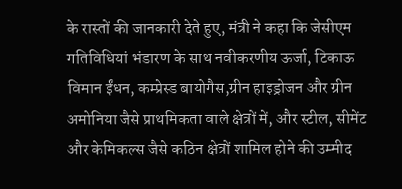के रास्तों की जानकारी देते हुए, मंत्री ने कहा कि जेसीएम गतिविधियां भंडारण के साथ नवीकरणीय ऊर्जा, टिकाऊ विमान ईंधन, कम्प्रेस्ड बायोगैस,ग्रीन हाइड्रोजन और ग्रीन अमोनिया जैसे प्राथमिकता वाले क्षेत्रों में, और स्टील, सीमेंट और केमिकल्स जैसे कठिन क्षेत्रों शामिल होने की उम्मीद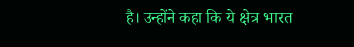है। उन्होंने कहा कि ये क्षेत्र भारत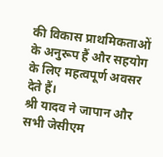की विकास प्राथमिकताओं के अनुरूप हैं और सहयोग के लिए महत्वपूर्ण अवसर देते हैं।
श्री यादव ने जापान और सभी जेसीएम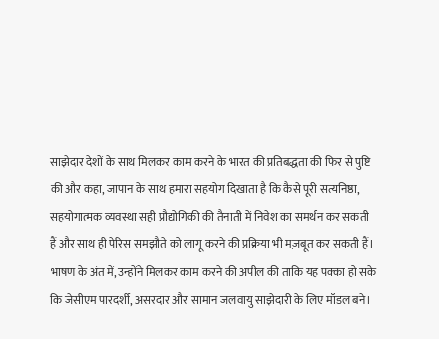साझेदार देशों के साथ मिलकर काम करने के भारत की प्रतिबद्धता की फिर से पुष्टि की और कहा, जापान के साथ हमारा सहयोग दिखाता है कि कैसे पूरी सत्यनिष्ठा, सहयोगात्मक व्यवस्था सही प्रौद्योगिकी की तैनाती में निवेश का समर्थन कर सकती हैं और साथ ही पेरिस समझौते को लागू करने की प्रक्रिया भी मज़बूत कर सकती हैं। भाषण के अंत में, उन्होंने मिलकर काम करने की अपील की ताकि यह पक्का हो सके कि जेसीएम पारदर्शी, असरदार और सामान जलवायु साझेदारी के लिए मॉडल बने।